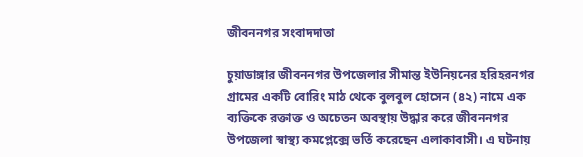জীবননগর সংবাদদাতা

চুয়াডাঙ্গার জীবননগর উপজেলার সীমান্ত ইউনিয়নের হরিহরনগর গ্রামের একটি বোরিং মাঠ থেকে বুলবুল হোসেন (৪২) নামে এক ব্যক্তিকে রক্তাক্ত ও অচেতন অবস্থায় উদ্ধার করে জীবননগর উপজেলা স্বাস্থ্য কমপ্লেক্সে ভর্তি করেছেন এলাকাবাসী। এ ঘটনায়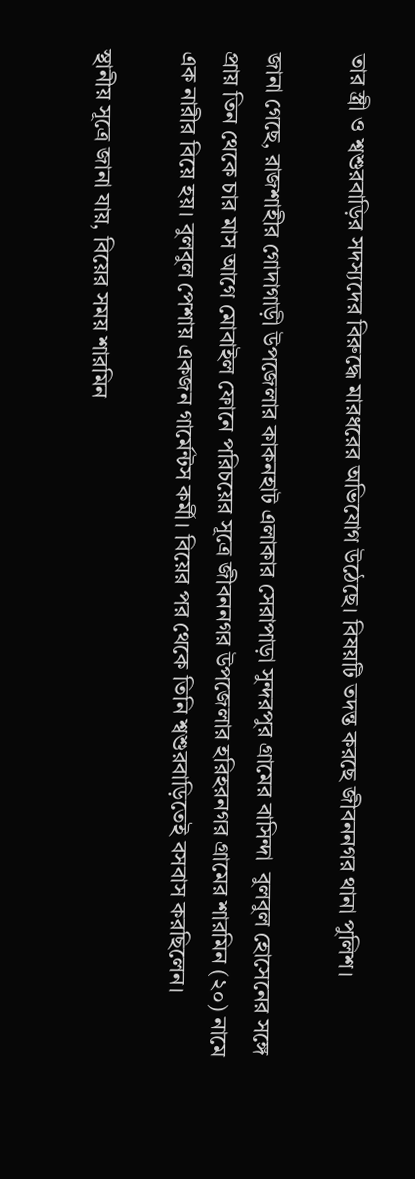তার স্ত্রী ও শ্বশুরবাড়ির সদস্যদের বিরুদ্ধে মারধরের অভিযোগ উঠেছে। বিষয়টি তদন্ত করছে জীবননগর থানা পুলিশ।

জানা গেছে, রাজশাহীর গোদাগাড়ী উপজেলার কাকনহাট এলাকার সেরাপাড়া সুন্দরপুর গ্রামের বাসিন্দা  বুলবুল হোসেনের সঙ্গে প্রায় তিন থেকে চার মাস আগে মোবাইল ফোনে পরিচয়ের সূত্রে জীবননগর উপজেলার হরিহরনগর গ্রামের শারমিন (২০) নামে এক নারীর বিয়ে হয়। বুলবুল পেশায় একজন গার্মেন্টস কর্মী। বিয়ের পর থেকে তিনি শ্বশুরবাড়িতেই বসবাস করছিলেন।

স্থানীয় সূত্রে জানা যায়, বিয়ের সময় শারমিন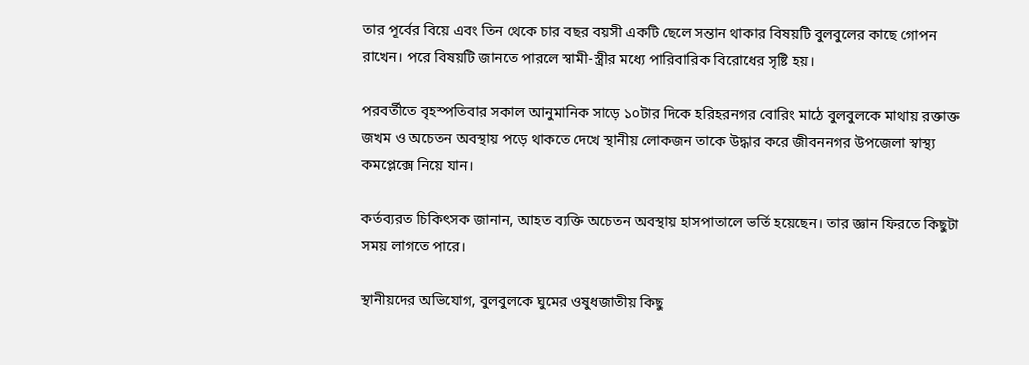তার পূর্বের বিয়ে এবং তিন থেকে চার বছর বয়সী একটি ছেলে সন্তান থাকার বিষয়টি বুলবুলের কাছে গোপন রাখেন। পরে বিষয়টি জানতে পারলে স্বামী-স্ত্রীর মধ্যে পারিবারিক বিরোধের সৃষ্টি হয়।

পরবর্তীতে বৃহস্পতিবার সকাল আনুমানিক সাড়ে ১০টার দিকে হরিহরনগর বোরিং মাঠে বুলবুলকে মাথায় রক্তাক্ত জখম ও অচেতন অবস্থায় পড়ে থাকতে দেখে স্থানীয় লোকজন তাকে উদ্ধার করে জীবননগর উপজেলা স্বাস্থ্য কমপ্লেক্সে নিয়ে যান।

কর্তব্যরত চিকিৎসক জানান, আহত ব্যক্তি অচেতন অবস্থায় হাসপাতালে ভর্তি হয়েছেন। তার জ্ঞান ফিরতে কিছুটা সময় লাগতে পারে।

স্থানীয়দের অভিযোগ, বুলবুলকে ঘুমের ওষুধজাতীয় কিছু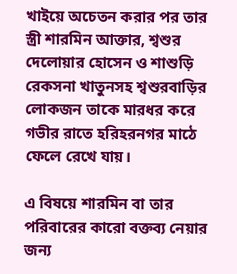খাইয়ে অচেতন করার পর তার স্ত্রী শারমিন আক্তার, শ্বশুর দেলোয়ার হোসেন ও শাশুড়ি রেকসনা খাতুনসহ শ্বশুরবাড়ির লোকজন তাকে মারধর করে গভীর রাতে হরিহরনগর মাঠে ফেলে রেখে যায়।

এ বিষয়ে শারমিন বা তার পরিবারের কারো বক্তব্য নেয়ার জন্য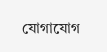যোগাযোগ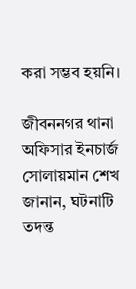করা সম্ভব হয়নি।

জীবননগর থানা অফিসার ইনচার্জ সোলায়মান শেখ জানান, ঘটনাটি তদন্ত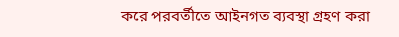করে পরবর্তীতে আইনগত ব্যবস্থা গ্রহণ করা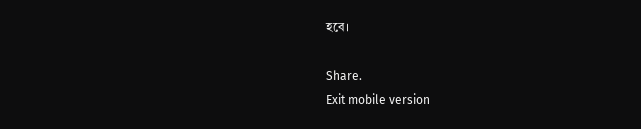হবে।

Share.
Exit mobile version